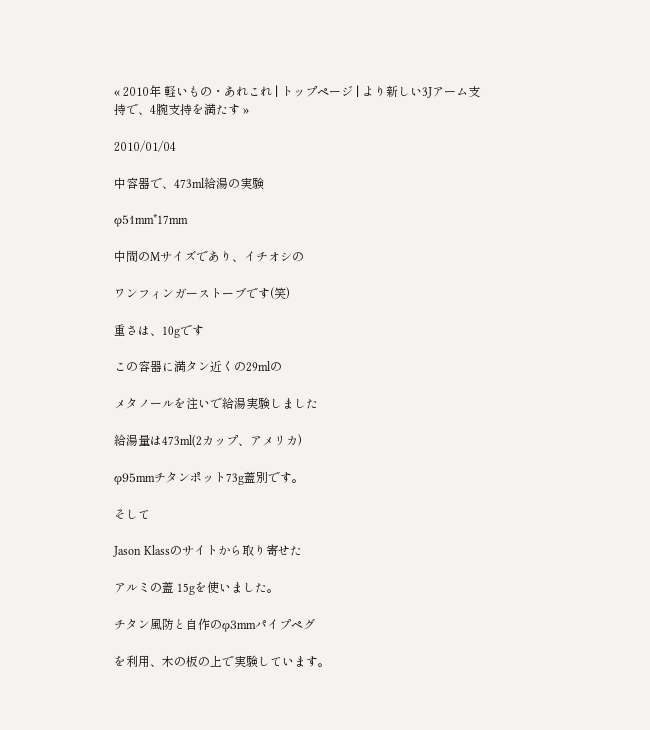« 2010年 軽いもの・あれこれ | トップページ | より新しい3Jアーム支持で、4腕支持を満たす »

2010/01/04

中容器で、473ml給湯の実験

φ51mm*17mm

中間のMサイズであり、イチオシの

ワンフィンガーストーブです(笑)

重さは、10gです

この容器に満タン近くの29mlの

メタノールを注いで給湯実験しました

給湯量は473ml(2カップ、アメリカ)

φ95mmチタンポット73g蓋別です。

そして

Jason Klassのサイトから取り寄せた

アルミの蓋 15gを使いました。

チタン風防と自作のφ3mmパイプペグ

を利用、木の板の上で実験しています。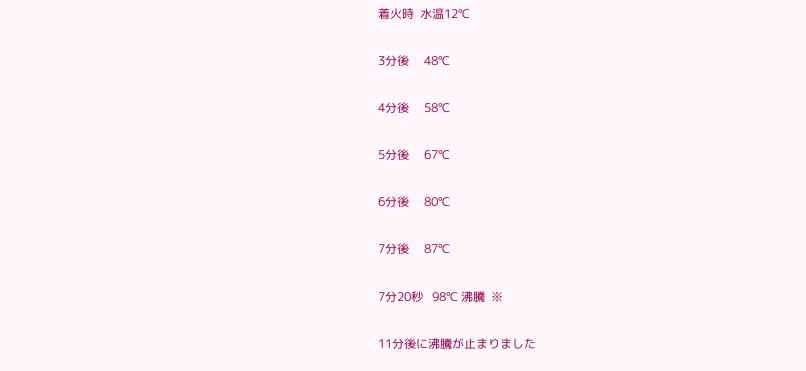着火時  水温12℃

3分後     48℃

4分後     58℃

5分後     67℃

6分後     80℃

7分後     87℃

7分20秒   98℃ 沸騰  ※

11分後に沸騰が止まりました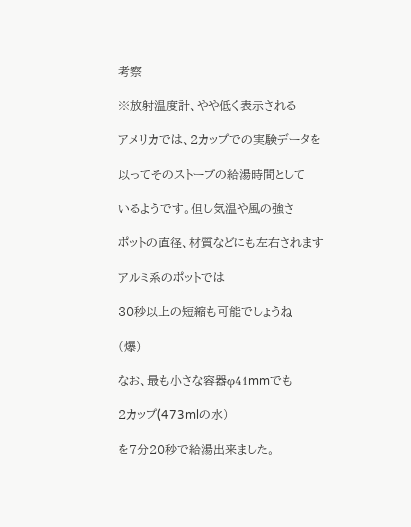考察

※放射温度計、やや低く表示される

アメリカでは、2カップでの実験データを

以ってそのストーブの給湯時間として

いるようです。但し気温や風の強さ

ポットの直径、材質などにも左右されます

アルミ系のポットでは

30秒以上の短縮も可能でしょうね

(爆)

なお、最も小さな容器φ41mmでも

2カップ(473mlの水)

を7分20秒で給湯出来ました。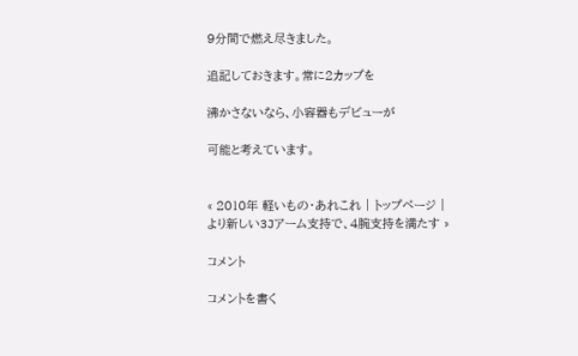9分間で燃え尽きました。

追記しておきます。常に2カップを

沸かさないなら、小容器もデビューが

可能と考えています。


« 2010年 軽いもの・あれこれ | トップページ | より新しい3Jアーム支持で、4腕支持を満たす »

コメント

コメントを書く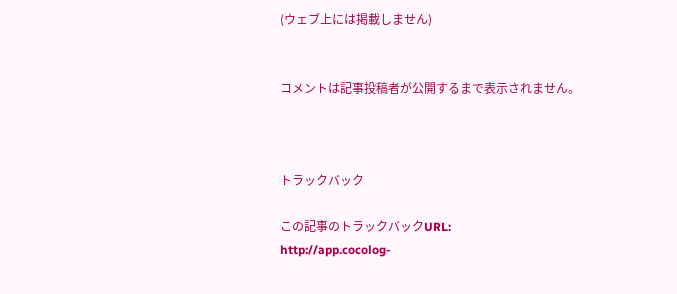(ウェブ上には掲載しません)


コメントは記事投稿者が公開するまで表示されません。



トラックバック

この記事のトラックバックURL:
http://app.cocolog-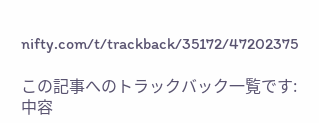nifty.com/t/trackback/35172/47202375

この記事へのトラックバック一覧です: 中容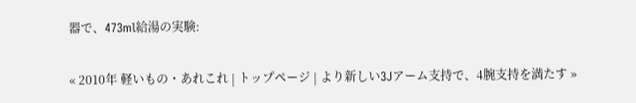器で、473ml給湯の実験:

« 2010年 軽いもの・あれこれ | トップページ | より新しい3Jアーム支持で、4腕支持を満たす »